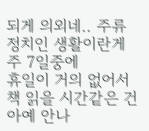되게 의외네.. 주류 정치인 생활이란게 주 7일중에
휴일이 거의 없어서 책 읽을 시간같은 건 아예 안나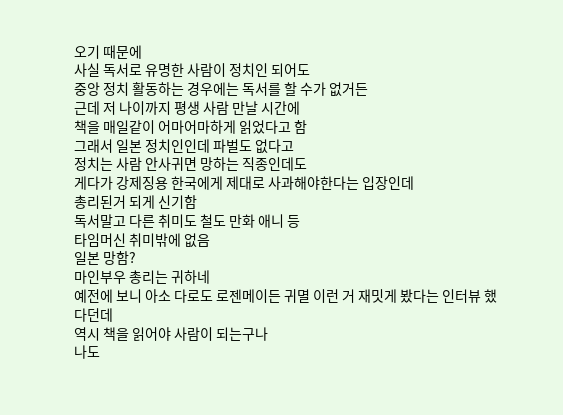오기 때문에
사실 독서로 유명한 사람이 정치인 되어도
중앙 정치 활동하는 경우에는 독서를 할 수가 없거든
근데 저 나이까지 평생 사람 만날 시간에
책을 매일같이 어마어마하게 읽었다고 함
그래서 일본 정치인인데 파벌도 없다고
정치는 사람 안사귀면 망하는 직종인데도
게다가 강제징용 한국에게 제대로 사과해야한다는 입장인데
총리된거 되게 신기함
독서말고 다른 취미도 철도 만화 애니 등
타임머신 취미밖에 없음
일본 망함?
마인부우 총리는 귀하네
예전에 보니 아소 다로도 로젠메이든 귀멸 이런 거 재밋게 봤다는 인터뷰 했다던데
역시 책을 읽어야 사람이 되는구나
나도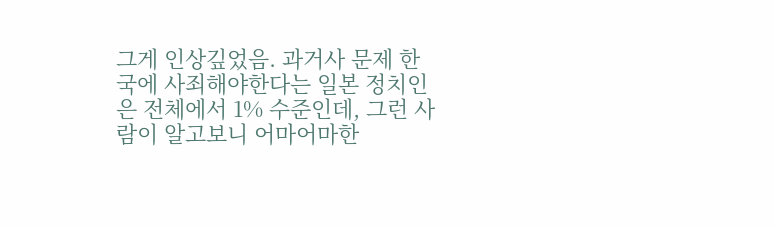그게 인상깊었음. 과거사 문제 한국에 사죄해야한다는 일본 정치인은 전체에서 1% 수준인데, 그런 사람이 알고보니 어마어마한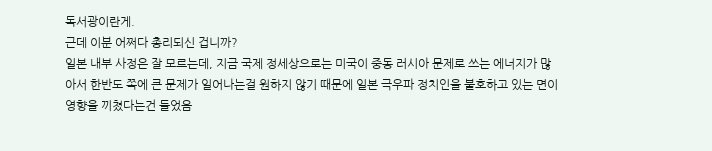독서광이란게.
근데 이분 어쩌다 총리되신 겁니까?
일본 내부 사정은 잘 모르는데, 지금 국제 정세상으로는 미국이 중동 러시아 문제로 쓰는 에너지가 많아서 한반도 쪽에 큰 문제가 일어나는걸 원하지 않기 때문에 일본 극우파 정치인을 불호하고 있는 면이 영향을 끼쳤다는건 들었음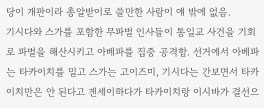당이 개판이라 총알받이로 쓸만한 사람이 얘 밖에 없음.
기시다와 스가를 포함한 무파벌 인사들이 통일교 사건을 기회로 파벌을 해산시키고 아베파를 집중 공격함. 선거에서 아베파는 타카이치를 밀고 스가는 고이즈미, 기시다는 간보면서 타카이치만은 안 된다고 겐세이하다가 타카이치랑 이시바가 결선으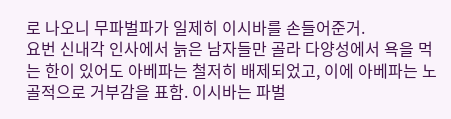로 나오니 무파벌파가 일제히 이시바를 손들어준거.
요번 신내각 인사에서 늙은 남자들만 골라 다양성에서 욕을 먹는 한이 있어도 아베파는 철저히 배제되었고, 이에 아베파는 노골적으로 거부감을 표함. 이시바는 파벌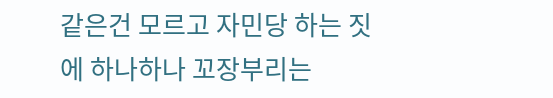같은건 모르고 자민당 하는 짓에 하나하나 꼬장부리는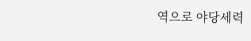역으로 야당세력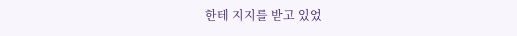한테 지지를 받고 있었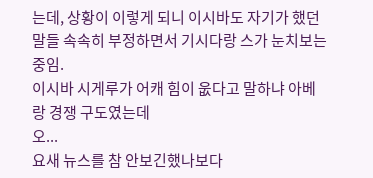는데, 상황이 이렇게 되니 이시바도 자기가 했던 말들 속속히 부정하면서 기시다랑 스가 눈치보는 중임.
이시바 시게루가 어캐 힘이 웂다고 말하냐 아베랑 경쟁 구도였는데
오...
요새 뉴스를 참 안보긴했나보다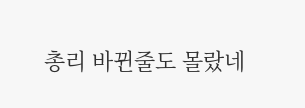총리 바뀐줄도 몰랐네